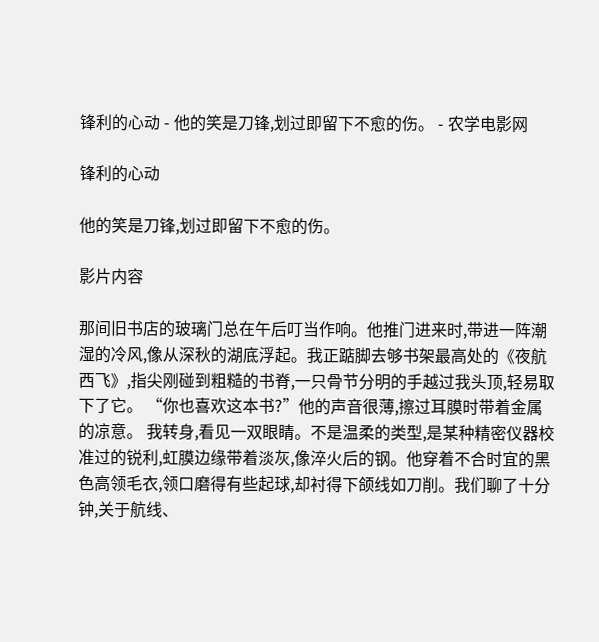锋利的心动 - 他的笑是刀锋,划过即留下不愈的伤。 - 农学电影网

锋利的心动

他的笑是刀锋,划过即留下不愈的伤。

影片内容

那间旧书店的玻璃门总在午后叮当作响。他推门进来时,带进一阵潮湿的冷风,像从深秋的湖底浮起。我正踮脚去够书架最高处的《夜航西飞》,指尖刚碰到粗糙的书脊,一只骨节分明的手越过我头顶,轻易取下了它。 “你也喜欢这本书?”他的声音很薄,擦过耳膜时带着金属的凉意。 我转身,看见一双眼睛。不是温柔的类型,是某种精密仪器校准过的锐利,虹膜边缘带着淡灰,像淬火后的钢。他穿着不合时宜的黑色高领毛衣,领口磨得有些起球,却衬得下颌线如刀削。我们聊了十分钟,关于航线、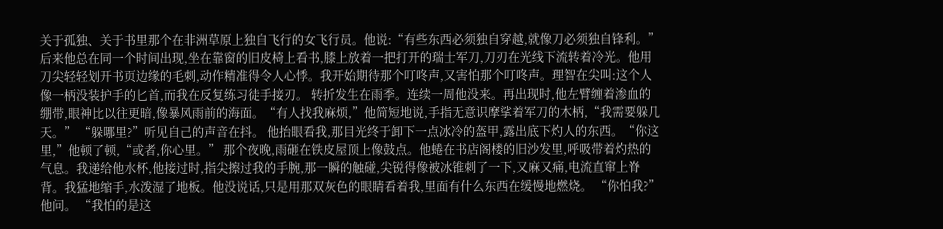关于孤独、关于书里那个在非洲草原上独自飞行的女飞行员。他说:“有些东西必须独自穿越,就像刀必须独自锋利。” 后来他总在同一个时间出现,坐在靠窗的旧皮椅上看书,膝上放着一把打开的瑞士军刀,刀刃在光线下流转着冷光。他用刀尖轻轻划开书页边缘的毛刺,动作精准得令人心悸。我开始期待那个叮咚声,又害怕那个叮咚声。理智在尖叫:这个人像一柄没装护手的匕首,而我在反复练习徒手接刃。 转折发生在雨季。连续一周他没来。再出现时,他左臂缠着渗血的绷带,眼神比以往更暗,像暴风雨前的海面。“有人找我麻烦,”他简短地说,手指无意识摩挲着军刀的木柄,“我需要躲几天。” “躲哪里?”听见自己的声音在抖。 他抬眼看我,那目光终于卸下一点冰冷的盔甲,露出底下灼人的东西。“你这里,”他顿了顿,“或者,你心里。” 那个夜晚,雨砸在铁皮屋顶上像鼓点。他蜷在书店阁楼的旧沙发里,呼吸带着灼热的气息。我递给他水杯,他接过时,指尖擦过我的手腕,那一瞬的触碰,尖锐得像被冰锥刺了一下,又麻又痛,电流直窜上脊背。我猛地缩手,水泼湿了地板。他没说话,只是用那双灰色的眼睛看着我,里面有什么东西在缓慢地燃烧。 “你怕我?”他问。 “我怕的是这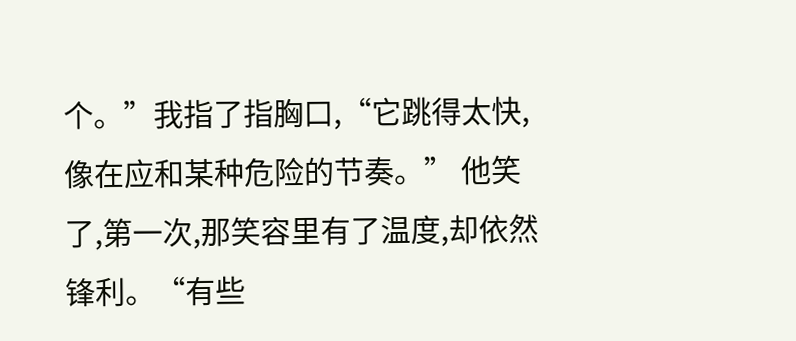个。”我指了指胸口,“它跳得太快,像在应和某种危险的节奏。” 他笑了,第一次,那笑容里有了温度,却依然锋利。“有些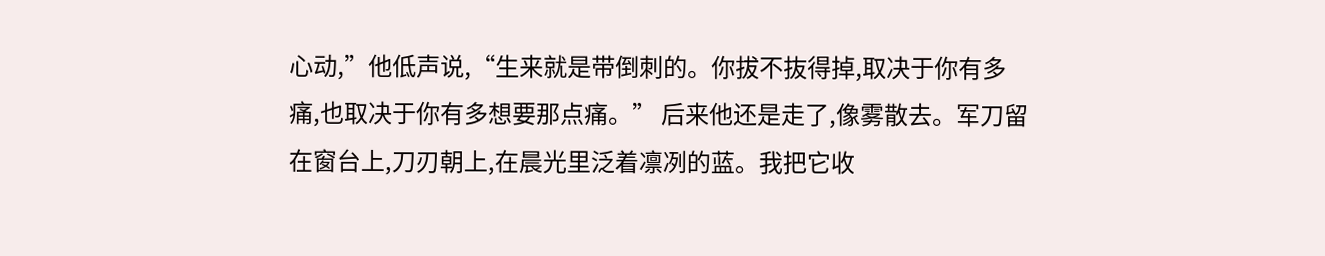心动,”他低声说,“生来就是带倒刺的。你拔不抜得掉,取决于你有多痛,也取决于你有多想要那点痛。” 后来他还是走了,像雾散去。军刀留在窗台上,刀刃朝上,在晨光里泛着凛冽的蓝。我把它收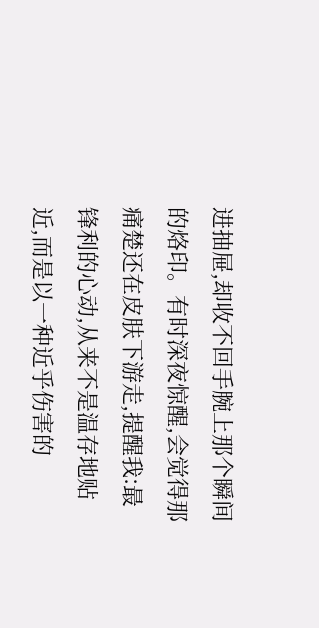进抽屉,却收不回手腕上那个瞬间的烙印。有时深夜惊醒,会觉得那痛楚还在皮肤下游走,提醒我:最锋利的心动,从来不是温存地贴近,而是以一种近乎伤害的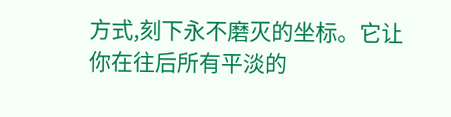方式,刻下永不磨灭的坐标。它让你在往后所有平淡的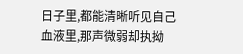日子里,都能清晰听见自己血液里,那声微弱却执拗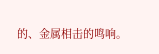的、金属相击的鸣响。